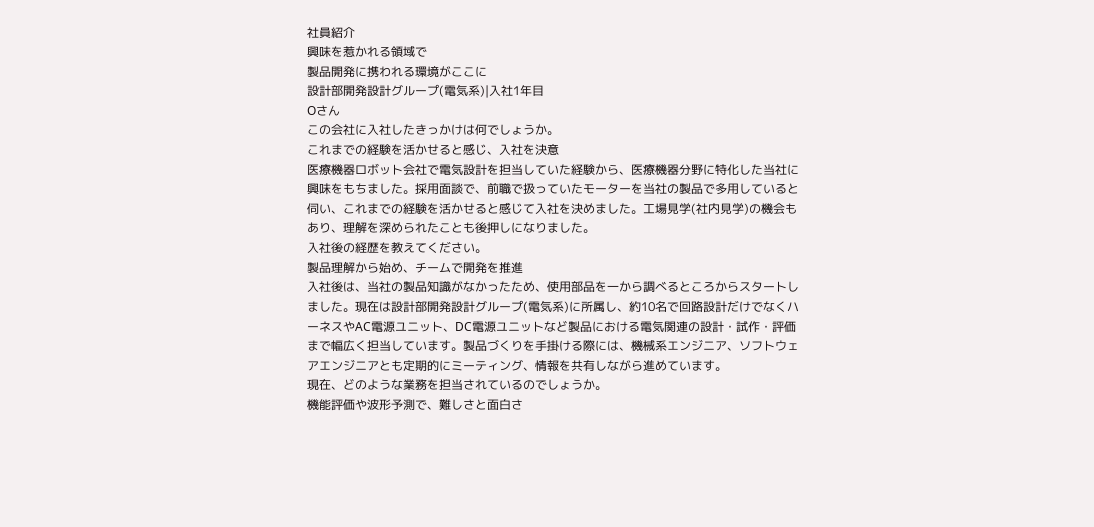社員紹介
興味を惹かれる領域で
製品開発に携われる環境がここに
設計部開発設計グループ(電気系)|入社1年目
Oさん
この会社に入社したきっかけは何でしょうか。
これまでの経験を活かせると感じ、入社を決意
医療機器ロボット会社で電気設計を担当していた経験から、医療機器分野に特化した当社に興味をもちました。採用面談で、前職で扱っていたモーターを当社の製品で多用していると伺い、これまでの経験を活かせると感じて入社を決めました。工場見学(社内見学)の機会もあり、理解を深められたことも後押しになりました。
入社後の経歴を教えてください。
製品理解から始め、チームで開発を推進
入社後は、当社の製品知識がなかったため、使用部品を一から調べるところからスタートしました。現在は設計部開発設計グループ(電気系)に所属し、約10名で回路設計だけでなくハーネスやAC電源ユニット、DC電源ユニットなど製品における電気関連の設計・試作・評価まで幅広く担当しています。製品づくりを手掛ける際には、機械系エンジニア、ソフトウェアエンジニアとも定期的にミーティング、情報を共有しながら進めています。
現在、どのような業務を担当されているのでしょうか。
機能評価や波形予測で、難しさと面白さ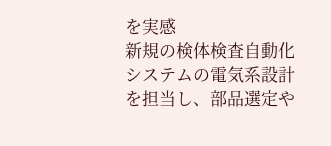を実感
新規の検体検査自動化システムの電気系設計を担当し、部品選定や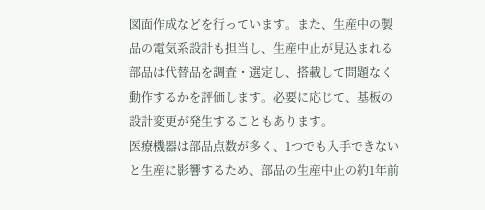図面作成などを行っています。また、生産中の製品の電気系設計も担当し、生産中止が見込まれる部品は代替品を調査・選定し、搭載して問題なく動作するかを評価します。必要に応じて、基板の設計変更が発生することもあります。
医療機器は部品点数が多く、1つでも入手できないと生産に影響するため、部品の生産中止の約1年前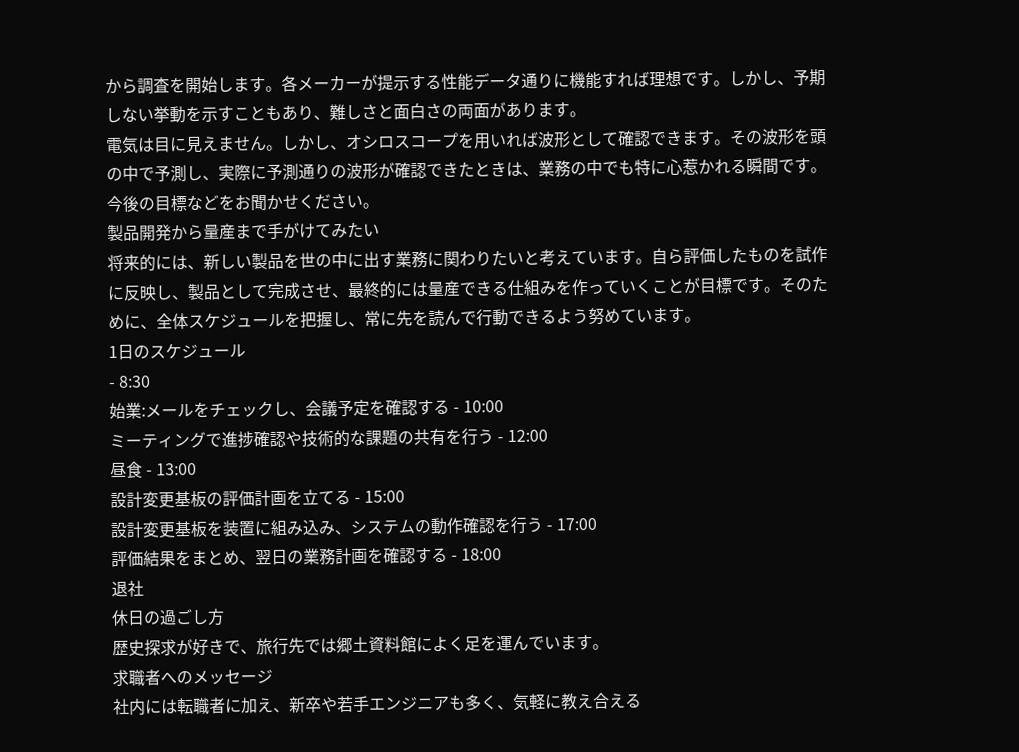から調査を開始します。各メーカーが提示する性能データ通りに機能すれば理想です。しかし、予期しない挙動を示すこともあり、難しさと面白さの両面があります。
電気は目に見えません。しかし、オシロスコープを用いれば波形として確認できます。その波形を頭の中で予測し、実際に予測通りの波形が確認できたときは、業務の中でも特に心惹かれる瞬間です。
今後の目標などをお聞かせください。
製品開発から量産まで手がけてみたい
将来的には、新しい製品を世の中に出す業務に関わりたいと考えています。自ら評価したものを試作に反映し、製品として完成させ、最終的には量産できる仕組みを作っていくことが目標です。そのために、全体スケジュールを把握し、常に先を読んで行動できるよう努めています。
1日のスケジュール
- 8:30
始業:メールをチェックし、会議予定を確認する - 10:00
ミーティングで進捗確認や技術的な課題の共有を行う - 12:00
昼食 - 13:00
設計変更基板の評価計画を立てる - 15:00
設計変更基板を装置に組み込み、システムの動作確認を行う - 17:00
評価結果をまとめ、翌日の業務計画を確認する - 18:00
退社
休日の過ごし方
歴史探求が好きで、旅行先では郷土資料館によく足を運んでいます。
求職者へのメッセージ
社内には転職者に加え、新卒や若手エンジニアも多く、気軽に教え合える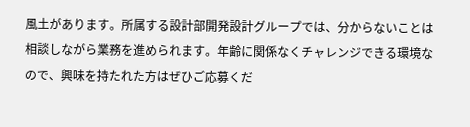風土があります。所属する設計部開発設計グループでは、分からないことは相談しながら業務を進められます。年齢に関係なくチャレンジできる環境なので、興味を持たれた方はぜひご応募くだ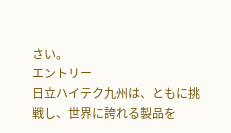さい。
エントリー
日立ハイテク九州は、ともに挑戦し、世界に誇れる製品を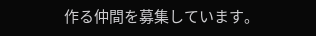作る仲間を募集しています。